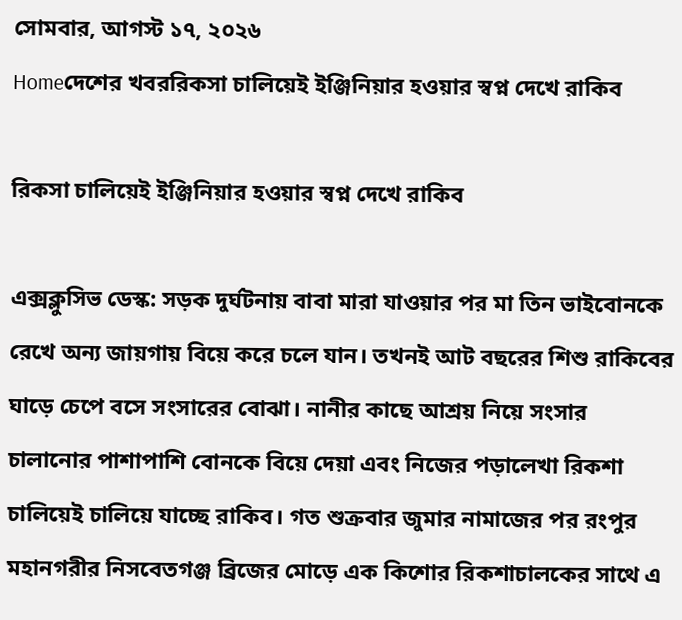সোমবার, আগস্ট ১৭, ২০২৬
Homeদেশের খবররিকসা চালিয়েই ইঞ্জিনিয়ার হওয়ার স্বপ্ন দেখে রাকিব

রিকসা চালিয়েই ইঞ্জিনিয়ার হওয়ার স্বপ্ন দেখে রাকিব

এক্সক্লুসিভ ডেস্ক: সড়ক দুর্ঘটনায় বাবা মারা যাওয়ার পর মা তিন ভাইবোনকে রেখে অন্য জায়গায় বিয়ে করে চলে যান। তখনই আট বছরের শিশু রাকিবের ঘাড়ে চেপে বসে সংসারের বোঝা। নানীর কাছে আশ্রয় নিয়ে সংসার চালানোর পাশাপাশি বোনকে বিয়ে দেয়া এবং নিজের পড়ালেখা রিকশা চালিয়েই চালিয়ে যাচ্ছে রাকিব। গত শুক্রবার জুমার নামাজের পর রংপুর মহানগরীর নিসবেতগঞ্জ ব্রিজের মোড়ে এক কিশোর রিকশাচালকের সাথে এ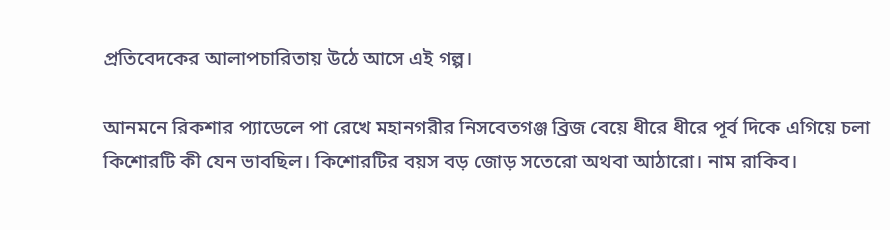প্রতিবেদকের আলাপচারিতায় উঠে আসে এই গল্প।

আনমনে রিকশার প্যাডেলে পা রেখে মহানগরীর নিসবেতগঞ্জ ব্রিজ বেয়ে ধীরে ধীরে পূর্ব দিকে এগিয়ে চলা কিশোরটি কী যেন ভাবছিল। কিশোরটির বয়স বড় জোড় সতেরো অথবা আঠারো। নাম রাকিব।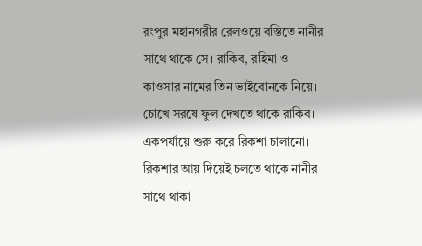রংপুর মহানগরীর রেলওয়ে বস্তিতে নানীর সাথে থাকে সে। রাকিব, রহিমা ও কাওসার নামের তিন ভাইবোনকে নিয়ে। চোখে সরষে ফুল দেখতে থাকে রাকিব। একপর্যায়ে শুরু করে রিকশা চালানো। রিকশার আয় দিয়েই চলতে থাকে নানীর সাথে থাকা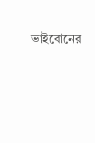ভাইবোনের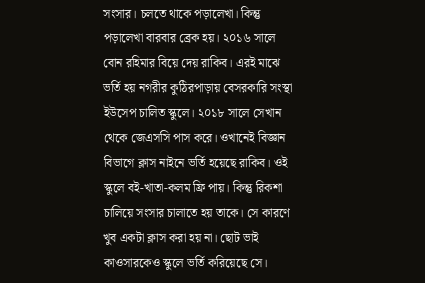সংসার। চলতে থাকে পড়ালেখা। কিন্তু পড়ালেখা বারবার ব্রেক হয়। ২০১৬ সালে বোন রহিমার বিয়ে দেয় রাকিব। এরই মাঝে ভর্তি হয় নগরীর কুঠিরপাড়ায় বেসরকারি সংস্থা ইউসেপ চালিত স্কুলে। ২০১৮ সালে সেখান থেকে জেএসসি পাস করে। ওখানেই বিজ্ঞান বিভাগে ক্লাস নাইনে ভর্তি হয়েছে রাকিব। ওই স্কুলে বই-খাতা-কলম ফ্রি পায়। কিন্তু রিকশা চালিয়ে সংসার চালাতে হয় তাকে। সে কারণে খুব একটা ক্লাস করা হয় না। ছোট ভাই কাওসারকেও স্কুলে ভর্তি করিয়েছে সে।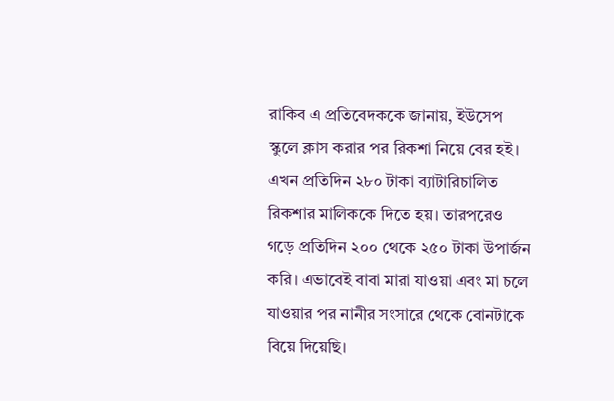রাকিব এ প্রতিবেদককে জানায়, ইউসেপ স্কুলে ক্লাস করার পর রিকশা নিয়ে বের হই। এখন প্রতিদিন ২৮০ টাকা ব্যাটারিচালিত রিকশার মালিককে দিতে হয়। তারপরেও গড়ে প্রতিদিন ২০০ থেকে ২৫০ টাকা উপার্জন করি। এভাবেই বাবা মারা যাওয়া এবং মা চলে যাওয়ার পর নানীর সংসারে থেকে বোনটাকে বিয়ে দিয়েছি।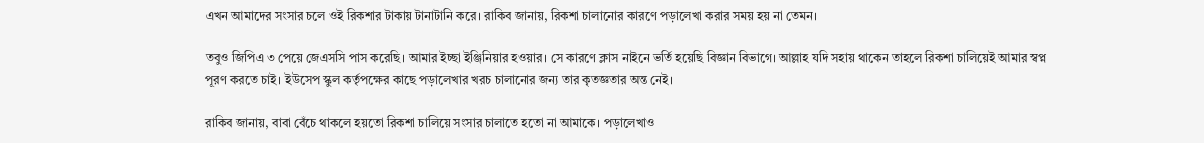এখন আমাদের সংসার চলে ওই রিকশার টাকায় টানাটানি করে। রাকিব জানায়, রিকশা চালানোর কারণে পড়ালেখা করার সময় হয় না তেমন।

তবুও জিপিএ ৩ পেয়ে জেএসসি পাস করেছি। আমার ইচ্ছা ইঞ্জিনিয়ার হওয়ার। সে কারণে ক্লাস নাইনে ভর্তি হয়েছি বিজ্ঞান বিভাগে। আল্লাহ যদি সহায় থাকেন তাহলে রিকশা চালিয়েই আমার স্বপ্ন পূরণ করতে চাই। ইউসেপ স্কুল কর্তৃপক্ষের কাছে পড়ালেখার খরচ চালানোর জন্য তার কৃতজ্ঞতার অন্ত নেই।

রাকিব জানায়, বাবা বেঁচে থাকলে হয়তো রিকশা চালিয়ে সংসার চালাতে হতো না আমাকে। পড়ালেখাও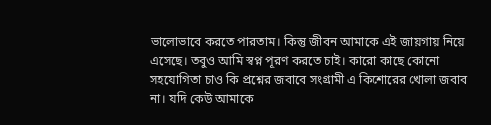ভালোভাবে করতে পারতাম। কিন্তু জীবন আমাকে এই জায়গায় নিয়ে এসেছে। তবুও আমি স্বপ্ন পূরণ করতে চাই। কারো কাছে কোনো সহযোগিতা চাও কি প্রশ্নের জবাবে সংগ্রামী এ কিশোরের খোলা জবাব না। যদি কেউ আমাকে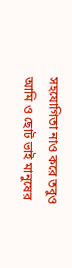সহযোগিতা নাও করে তবুও আমি ও ছোট ভাই মানুষের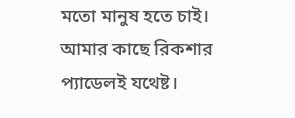মতো মানুষ হতে চাই। আমার কাছে রিকশার প্যাডেলই যথেষ্ট।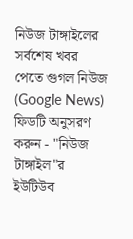নিউজ টাঙ্গাইলের সর্বশেষ খবর পেতে গুগল নিউজ (Google News) ফিডটি অনুসরণ করুন - "নিউজ টাঙ্গাইল"র ইউটিউব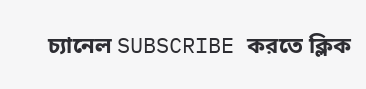চ্যানেল SUBSCRIBE করতে ক্লিক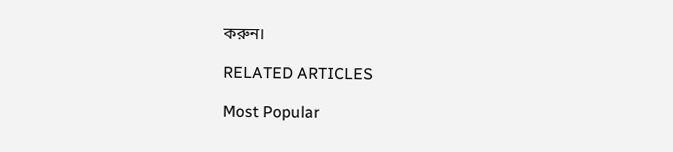করুন।

RELATED ARTICLES

Most Popular